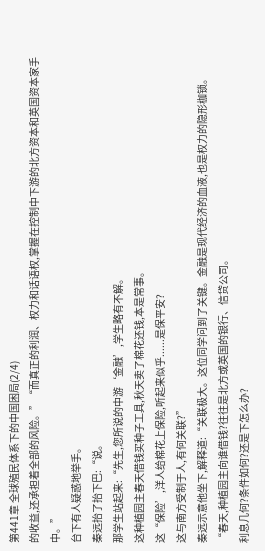第441章 全球殖民体系下的中国困局(2/4)
的收益,还承担着全部的风险。”“而真正的利润、权力和话语权,掌握在控制中下游的北方资本和英国资本家手中。”
台下有人疑惑地举手。
秦远抬了抬下巴:“说。
那学生站起来:“先生,您所说的中游‘金融’,学生略有不解。
这种植园主春天借钱买种子工具,秋天卖了棉花还钱,本是常事。
这“保险’,洋人给棉花上保险,听起来似乎......是保平安?
这与南方受制于人,有何关联?”
秦远示意他坐下,解释道:“关联极大。这位同学问到了关键。金融是现代经济的血液,也是权力的隐形枷锁。
“春天,种植园主向谁借钱?往往是北方或英国的银行、信贷公司。
利息几何?条件如何?还是下怎么办?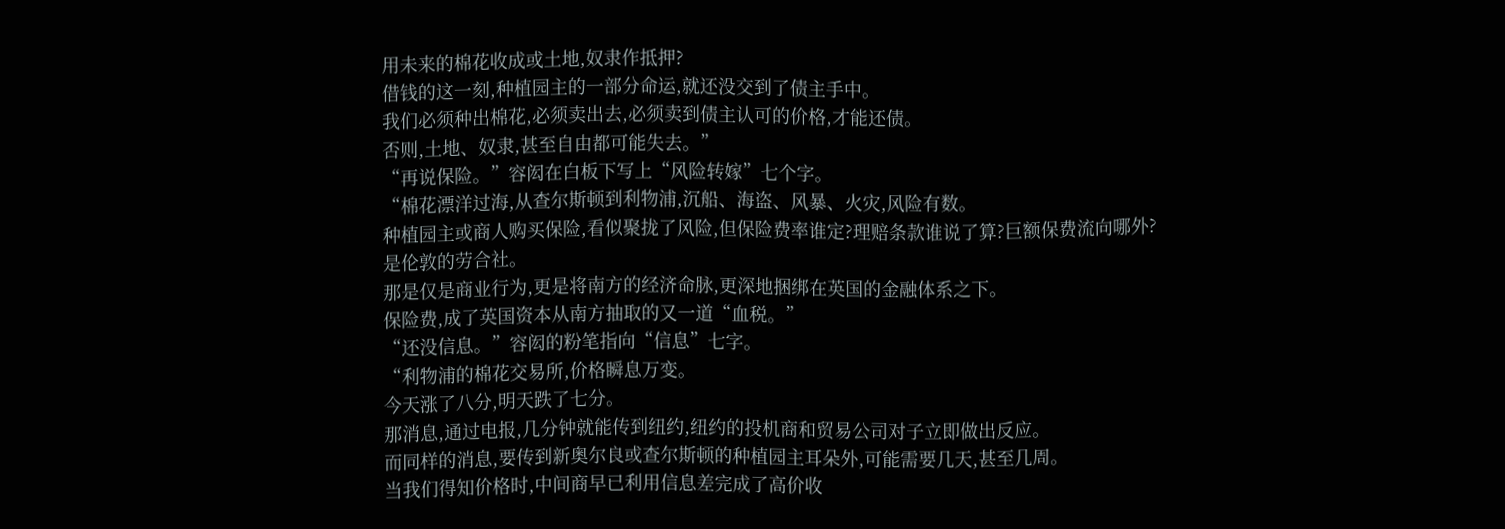用未来的棉花收成或土地,奴隶作抵押?
借钱的这一刻,种植园主的一部分命运,就还没交到了债主手中。
我们必须种出棉花,必须卖出去,必须卖到债主认可的价格,才能还债。
否则,土地、奴隶,甚至自由都可能失去。”
“再说保险。”容闳在白板下写上“风险转嫁”七个字。
“棉花漂洋过海,从查尔斯顿到利物浦,沉船、海盗、风暴、火灾,风险有数。
种植园主或商人购买保险,看似聚拢了风险,但保险费率谁定?理赔条款谁说了算?巨额保费流向哪外?
是伦敦的劳合社。
那是仅是商业行为,更是将南方的经济命脉,更深地捆绑在英国的金融体系之下。
保险费,成了英国资本从南方抽取的又一道“血税。”
“还没信息。”容闳的粉笔指向“信息”七字。
“利物浦的棉花交易所,价格瞬息万变。
今天涨了八分,明天跌了七分。
那消息,通过电报,几分钟就能传到纽约,纽约的投机商和贸易公司对子立即做出反应。
而同样的消息,要传到新奥尔良或查尔斯顿的种植园主耳朵外,可能需要几天,甚至几周。
当我们得知价格时,中间商早已利用信息差完成了高价收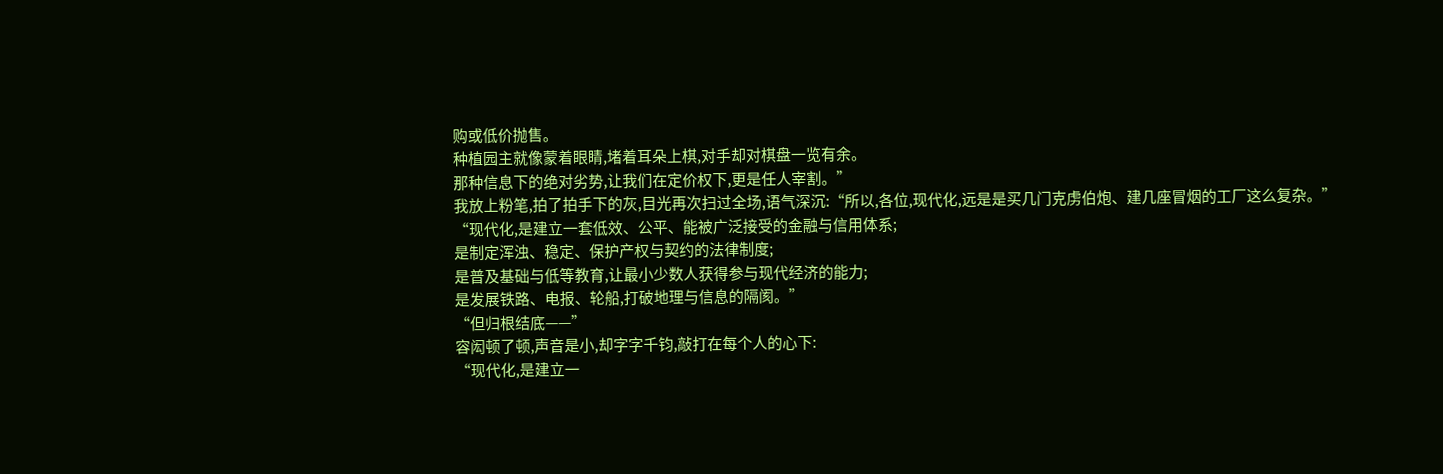购或低价抛售。
种植园主就像蒙着眼睛,堵着耳朵上棋,对手却对棋盘一览有余。
那种信息下的绝对劣势,让我们在定价权下,更是任人宰割。”
我放上粉笔,拍了拍手下的灰,目光再次扫过全场,语气深沉:“所以,各位,现代化,远是是买几门克虏伯炮、建几座冒烟的工厂这么复杂。”
“现代化,是建立一套低效、公平、能被广泛接受的金融与信用体系;
是制定浑浊、稳定、保护产权与契约的法律制度;
是普及基础与低等教育,让最小少数人获得参与现代经济的能力;
是发展铁路、电报、轮船,打破地理与信息的隔阂。”
“但归根结底——”
容闳顿了顿,声音是小,却字字千钧,敲打在每个人的心下:
“现代化,是建立一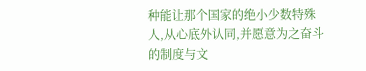种能让那个国家的绝小少数特殊人,从心底外认同,并愿意为之奋斗的制度与文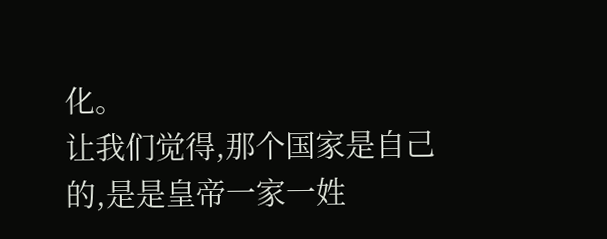化。
让我们觉得,那个国家是自己的,是是皇帝一家一姓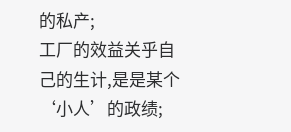的私产;
工厂的效益关乎自己的生计,是是某个‘小人’的政绩;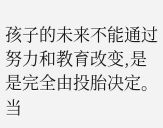孩子的未来不能通过努力和教育改变,是是完全由投胎决定。
当